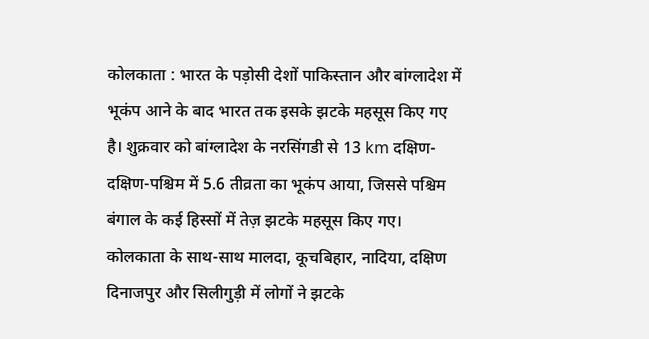कोलकाता : भारत के पड़ोसी देशों पाकिस्तान और बांग्लादेश में भूकंप आने के बाद भारत तक इसके झटके महसूस किए गए है। शुक्रवार को बांग्लादेश के नरसिंगडी से 13 km दक्षिण-दक्षिण-पश्चिम में 5.6 तीव्रता का भूकंप आया, जिससे पश्चिम बंगाल के कई हिस्सों में तेज़ झटके महसूस किए गए। कोलकाता के साथ-साथ मालदा, कूचबिहार, नादिया, दक्षिण दिनाजपुर और सिलीगुड़ी में लोगों ने झटके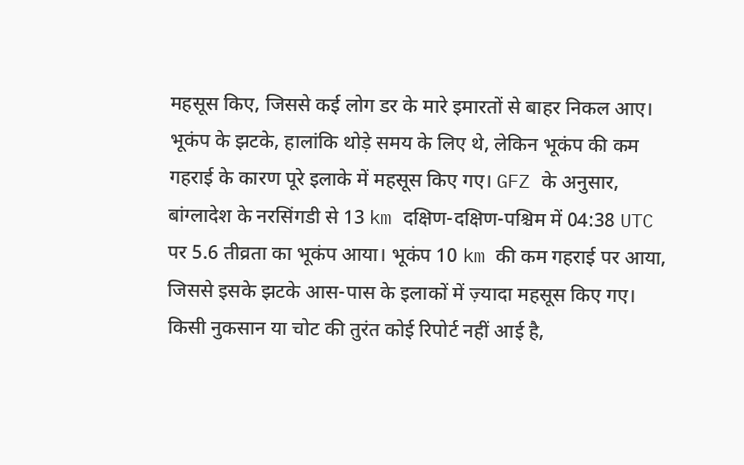महसूस किए, जिससे कई लोग डर के मारे इमारतों से बाहर निकल आए।
भूकंप के झटके, हालांकि थोड़े समय के लिए थे, लेकिन भूकंप की कम गहराई के कारण पूरे इलाके में महसूस किए गए। GFZ के अनुसार, बांग्लादेश के नरसिंगडी से 13 km दक्षिण-दक्षिण-पश्चिम में 04:38 UTC पर 5.6 तीव्रता का भूकंप आया। भूकंप 10 km की कम गहराई पर आया, जिससे इसके झटके आस-पास के इलाकों में ज़्यादा महसूस किए गए।
किसी नुकसान या चोट की तुरंत कोई रिपोर्ट नहीं आई है,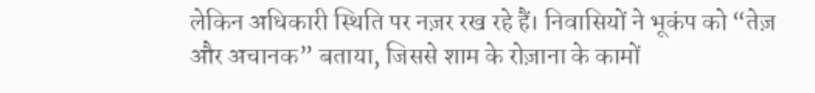लेकिन अधिकारी स्थिति पर नज़र रख रहे हैं। निवासियों ने भूकंप को “तेज़ और अचानक” बताया, जिससे शाम के रोज़ाना के कामों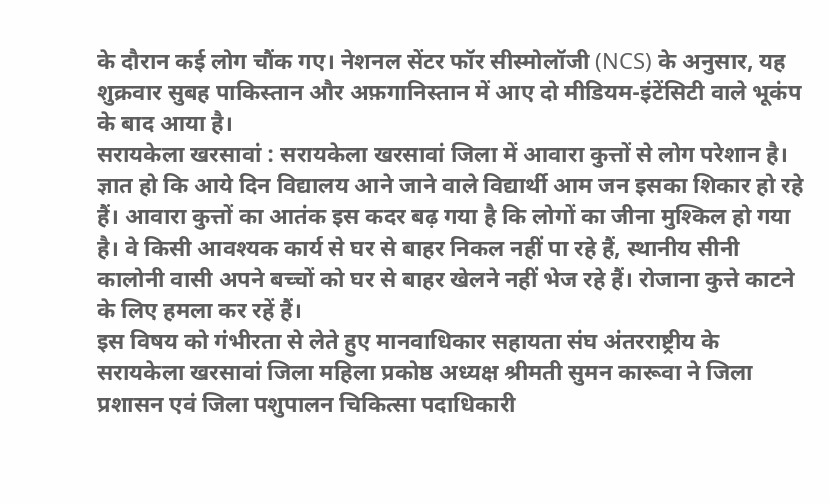के दौरान कई लोग चौंक गए। नेशनल सेंटर फॉर सीस्मोलॉजी (NCS) के अनुसार, यह शुक्रवार सुबह पाकिस्तान और अफ़गानिस्तान में आए दो मीडियम-इंटेंसिटी वाले भूकंप के बाद आया है।
सरायकेला खरसावां : सरायकेला खरसावां जिला में आवारा कुत्तों से लोग परेशान है। ज्ञात हो कि आये दिन विद्यालय आने जाने वाले विद्यार्थी आम जन इसका शिकार हो रहे हैं। आवारा कुत्तों का आतंक इस कदर बढ़ गया है कि लोगों का जीना मुश्किल हो गया है। वे किसी आवश्यक कार्य से घर से बाहर निकल नहीं पा रहे हैं, स्थानीय सीनी कालोनी वासी अपने बच्चों को घर से बाहर खेलने नहीं भेज रहे हैं। रोजाना कुत्ते काटने के लिए हमला कर रहें हैं।
इस विषय को गंभीरता से लेते हुए मानवाधिकार सहायता संघ अंतरराष्ट्रीय के सरायकेला खरसावां जिला महिला प्रकोष्ठ अध्यक्ष श्रीमती सुमन कारूवा ने जिला प्रशासन एवं जिला पशुपालन चिकित्सा पदाधिकारी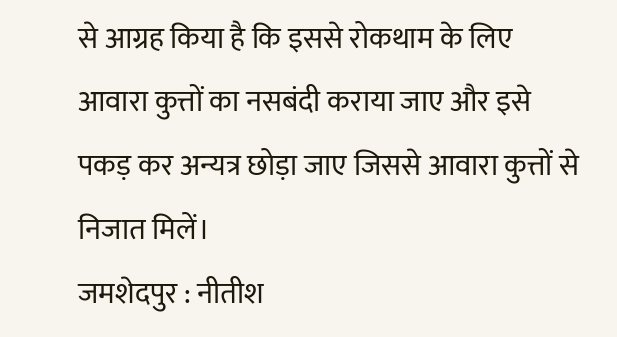से आग्रह किया है कि इससे रोकथाम के लिए आवारा कुत्तों का नसबंदी कराया जाए और इसे पकड़ कर अन्यत्र छोड़ा जाए जिससे आवारा कुत्तों से निजात मिलें।
जमशेदपुर : नीतीश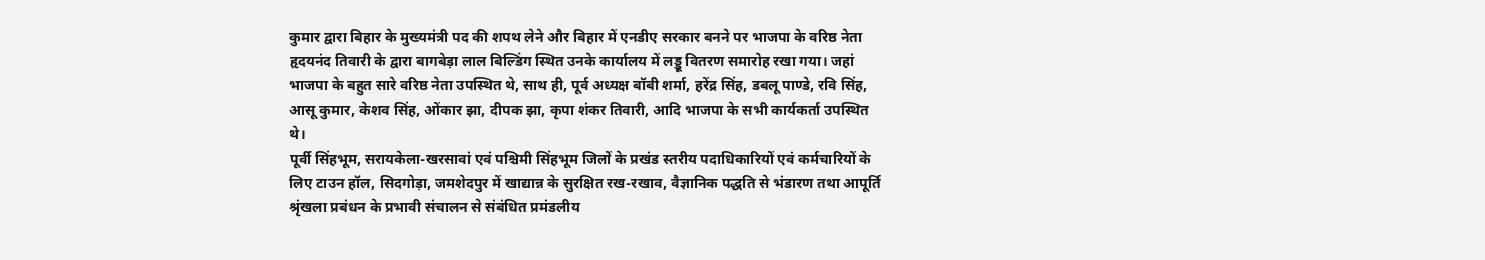कुमार द्वारा बिहार के मुख्यमंत्री पद की शपथ लेने और बिहार में एनडीए सरकार बनने पर भाजपा के वरिष्ठ नेता हृदयनंद तिवारी के द्वारा बागबेड़ा लाल बिल्डिंग स्थित उनके कार्यालय में लड्डू वितरण समारोह रखा गया। जहां भाजपा के बहुत सारे वरिष्ठ नेता उपस्थित थे, साथ ही, पूर्व अध्यक्ष बॉबी शर्मा, हरेंद्र सिंह, डबलू पाण्डे, रवि सिंह, आसू कुमार, केशव सिंह, ओंकार झा, दीपक झा, कृपा शंकर तिवारी, आदि भाजपा के सभी कार्यकर्ता उपस्थित थे।
पूर्वी सिंहभूम, सरायकेला-खरसावां एवं पश्चिमी सिंहभूम जिलों के प्रखंड स्तरीय पदाधिकारियों एवं कर्मचारियों के लिए टाउन हॉल, सिदगोड़ा, जमशेदपुर में खाद्यान्न के सुरक्षित रख-रखाव, वैज्ञानिक पद्धति से भंडारण तथा आपूर्ति श्रृंखला प्रबंधन के प्रभावी संचालन से संबंधित प्रमंडलीय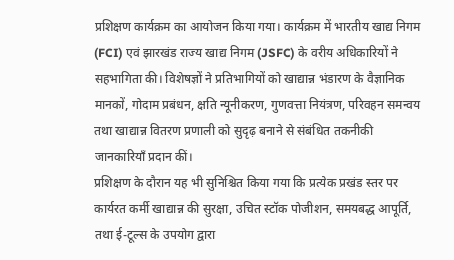प्रशिक्षण कार्यक्रम का आयोजन किया गया। कार्यक्रम में भारतीय खाद्य निगम (FCI) एवं झारखंड राज्य खाद्य निगम (JSFC) के वरीय अधिकारियों ने सहभागिता की। विशेषज्ञों ने प्रतिभागियों को खाद्यान्न भंडारण के वैज्ञानिक मानकों, गोदाम प्रबंधन, क्षति न्यूनीकरण, गुणवत्ता नियंत्रण, परिवहन समन्वय तथा खाद्यान्न वितरण प्रणाली को सुदृढ़ बनाने से संबंधित तकनीकी जानकारियाँ प्रदान कीं।
प्रशिक्षण के दौरान यह भी सुनिश्चित किया गया कि प्रत्येक प्रखंड स्तर पर कार्यरत कर्मी खाद्यान्न की सुरक्षा, उचित स्टॉक पोजीशन, समयबद्ध आपूर्ति, तथा ई-टूल्स के उपयोग द्वारा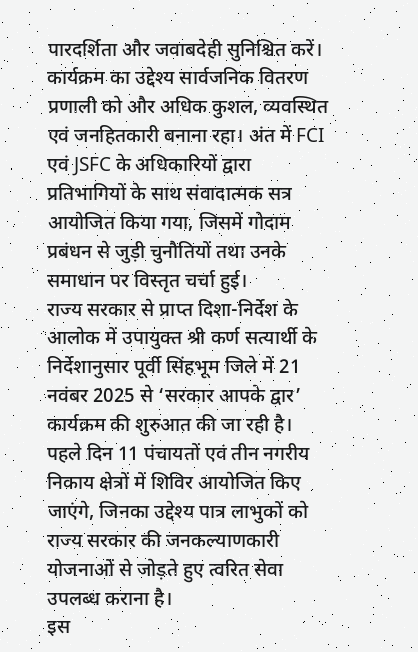पारदर्शिता और जवाबदेही सुनिश्चित करें। कार्यक्रम का उद्देश्य सार्वजनिक वितरण प्रणाली को और अधिक कुशल, व्यवस्थित एवं जनहितकारी बनाना रहा। अंत में FCI एवं JSFC के अधिकारियों द्वारा प्रतिभागियों के साथ संवादात्मक सत्र आयोजित किया गया, जिसमें गोदाम प्रबंधन से जुड़ी चुनौतियों तथा उनके समाधान पर विस्तृत चर्चा हुई।
राज्य सरकार से प्राप्त दिशा-निर्देश के आलोक में उपायुक्त श्री कर्ण सत्यार्थी के निर्देशानुसार पूर्वी सिंहभूम जिले में 21 नवंबर 2025 से ‘सरकार आपके द्वार’ कार्यक्रम की शुरुआत की जा रही है। पहले दिन 11 पंचायतों एवं तीन नगरीय निकाय क्षेत्रों में शिविर आयोजित किए जाएंगे, जिनका उद्देश्य पात्र लाभुकों को राज्य सरकार की जनकल्याणकारी योजनाओं से जोड़ते हुए त्वरित सेवा उपलब्ध कराना है।
इस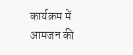कार्यक्रम में आमजन की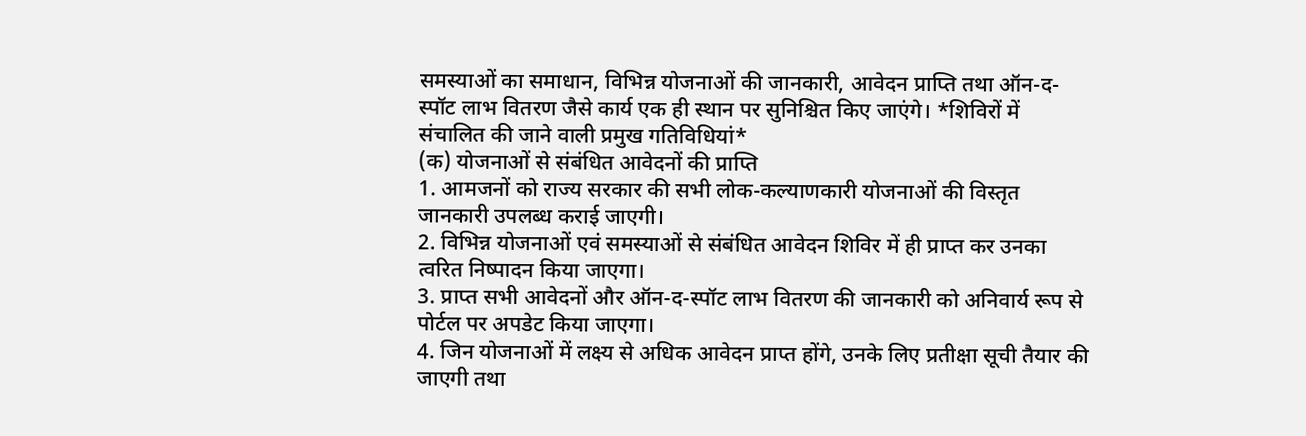समस्याओं का समाधान, विभिन्न योजनाओं की जानकारी, आवेदन प्राप्ति तथा ऑन-द-स्पॉट लाभ वितरण जैसे कार्य एक ही स्थान पर सुनिश्चित किए जाएंगे। *शिविरों में संचालित की जाने वाली प्रमुख गतिविधियां*
(क) योजनाओं से संबंधित आवेदनों की प्राप्ति
1. आमजनों को राज्य सरकार की सभी लोक-कल्याणकारी योजनाओं की विस्तृत जानकारी उपलब्ध कराई जाएगी।
2. विभिन्न योजनाओं एवं समस्याओं से संबंधित आवेदन शिविर में ही प्राप्त कर उनका त्वरित निष्पादन किया जाएगा।
3. प्राप्त सभी आवेदनों और ऑन-द-स्पॉट लाभ वितरण की जानकारी को अनिवार्य रूप से पोर्टल पर अपडेट किया जाएगा।
4. जिन योजनाओं में लक्ष्य से अधिक आवेदन प्राप्त होंगे, उनके लिए प्रतीक्षा सूची तैयार की जाएगी तथा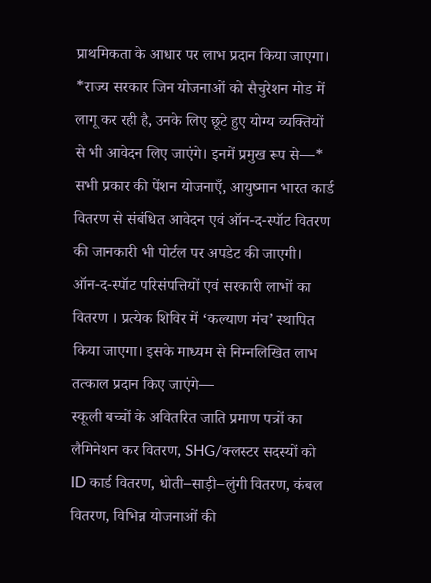प्राथमिकता के आधार पर लाभ प्रदान किया जाएगा।
*राज्य सरकार जिन योजनाओं को सैचुरेशन मोड में लागू कर रही है, उनके लिए छूटे हुए योग्य व्यक्तियों से भी आवेदन लिए जाएंगे। इनमें प्रमुख रूप से—*
सभी प्रकार की पेंशन योजनाएँ, आयुष्मान भारत कार्ड वितरण से संबंधित आवेदन एवं ऑन-द-स्पॉट वितरण की जानकारी भी पोर्टल पर अपडेट की जाएगी।
ऑन-द-स्पॉट परिसंपत्तियों एवं सरकारी लाभों का वितरण । प्रत्येक शिविर में ‘कल्याण मंच’ स्थापित किया जाएगा। इसके माध्यम से निम्नलिखित लाभ तत्काल प्रदान किए जाएंगे—
स्कूली बच्चों के अवितरित जाति प्रमाण पत्रों का लैमिनेशन कर वितरण, SHG/क्लस्टर सदस्यों को ID कार्ड वितरण, धोती–साड़ी–लुंगी वितरण, कंबल वितरण, विभिन्न योजनाओं की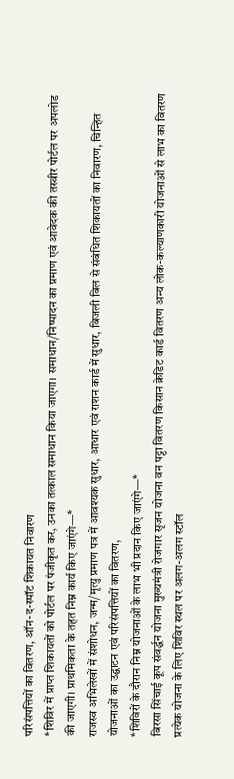परिसंपत्तियों का वितरण, ऑन-द-स्पॉट शिकायत निवारण
*शिविर में प्राप्त शिकायतों को पोर्टल पर पंजीकृत कर, उनका तत्काल समाधान किया जाएगा। समाधान/निष्पादन का प्रमाण एवं आवेदक की तस्वीर पोर्टल पर अपलोड की जाएगी। प्राथमिकता के तहत निम्न कार्य किए जाएंगे—*
राजस्व अभिलेखों में संशोधन, जन्म/मृत्यु प्रमाण पत्र में आवश्यक सुधार, आधार एवं राशन कार्ड में सुधार, बिजली बिल से संबंधित शिकायतों का निवारण, चिन्हित योजनाओं का उद्घाटन एवं परिसंपत्तियों का वितरण,
*शिविरों के दौरान निम्न योजनाओं के लाभ भी प्रदान किए जाएंगे—*
बिरसा सिंचाई कूप संवर्द्धन योजना मुख्यमंत्री रोजगार सृजन योजना वन पट्टा वितरण किसान क्रेडिट कार्ड वितरण अन्य लोक-कल्याणकारी योजनाओं से लाभ का वितरण
प्रत्येक योजना के लिए शिविर स्थल पर अलग-अलग स्टॉल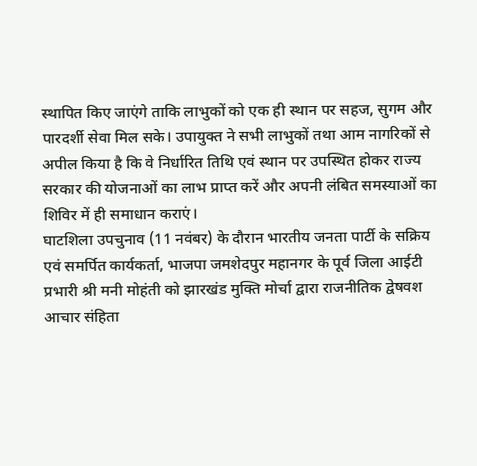स्थापित किए जाएंगे ताकि लाभुकों को एक ही स्थान पर सहज, सुगम और पारदर्शी सेवा मिल सके। उपायुक्त ने सभी लाभुकों तथा आम नागरिकों से अपील किया है कि वे निर्धारित तिथि एवं स्थान पर उपस्थित होकर राज्य सरकार की योजनाओं का लाभ प्राप्त करें और अपनी लंबित समस्याओं का शिविर में ही समाधान कराएं।
घाटशिला उपचुनाव (11 नवंबर) के दौरान भारतीय जनता पार्टी के सक्रिय एवं समर्पित कार्यकर्ता, भाजपा जमशेदपुर महानगर के पूर्व जिला आईटी प्रभारी श्री मनी मोहंती को झारखंड मुक्ति मोर्चा द्वारा राजनीतिक द्वेषवश आचार संहिता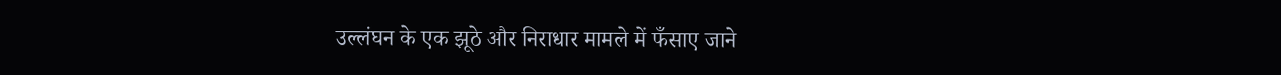उल्लंघन के एक झूठे और निराधार मामले में फँसाए जाने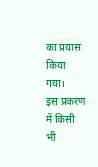का प्रयास किया गया।
इस प्रकरण में किसी भी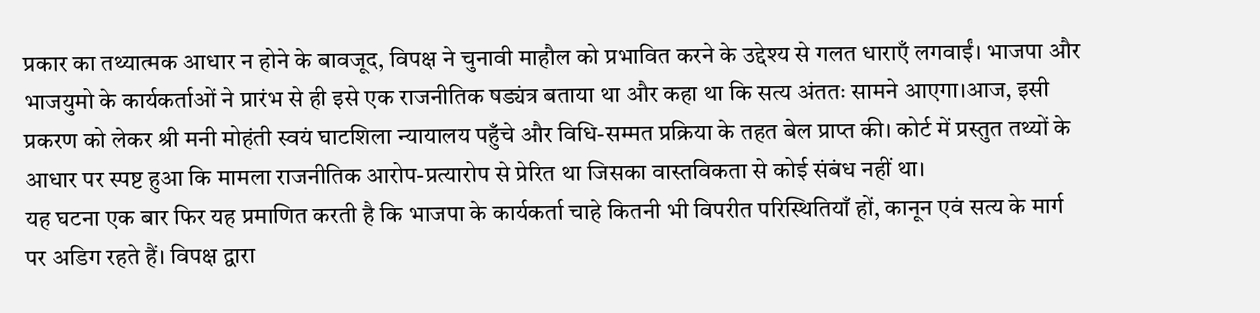प्रकार का तथ्यात्मक आधार न होने के बावजूद, विपक्ष ने चुनावी माहौल को प्रभावित करने के उद्देश्य से गलत धाराएँ लगवाईं। भाजपा और भाजयुमो के कार्यकर्ताओं ने प्रारंभ से ही इसे एक राजनीतिक षड्यंत्र बताया था और कहा था कि सत्य अंततः सामने आएगा।आज, इसी प्रकरण को लेकर श्री मनी मोहंती स्वयं घाटशिला न्यायालय पहुँचे और विधि-सम्मत प्रक्रिया के तहत बेल प्राप्त की। कोर्ट में प्रस्तुत तथ्यों के आधार पर स्पष्ट हुआ कि मामला राजनीतिक आरोप-प्रत्यारोप से प्रेरित था जिसका वास्तविकता से कोई संबंध नहीं था।
यह घटना एक बार फिर यह प्रमाणित करती है कि भाजपा के कार्यकर्ता चाहे कितनी भी विपरीत परिस्थितियाँ हों, कानून एवं सत्य के मार्ग पर अडिग रहते हैं। विपक्ष द्वारा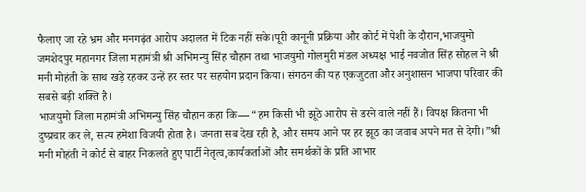फैलाए जा रहे भ्रम और मनगढ़ंत आरोप अदालत में टिक नहीं सके।पूरी कानूनी प्रक्रिया और कोर्ट में पेशी के दौरान,भाजयुमो जमशेदपुर महानगर जिला महामंत्री श्री अभिमन्यु सिंह चौहान तथा भाजयुमो गोलमुरी मंडल अध्यक्ष भाई नवजोत सिंह सोहल ने श्री मनी मोहंती के साथ खड़े रहकर उन्हें हर स्तर पर सहयोग प्रदान किया। संगठन की यह एकजुटता और अनुशासन भाजपा परिवार की सबसे बड़ी शक्ति है।
भाजयुमो जिला महामंत्री अभिमन्यु सिंह चौहान कहा कि— “हम किसी भी झूठे आरोप से डरने वाले नहीं हैं। विपक्ष कितना भी दुष्प्रचार कर ले, सत्य हमेशा विजयी होता है। जनता सब देख रही है, और समय आने पर हर झूठ का जवाब अपने मत से देगी।”श्री मनी मोहंती ने कोर्ट से बाहर निकलते हुए पार्टी नेतृत्व,कार्यकर्ताओं और समर्थकों के प्रति आभार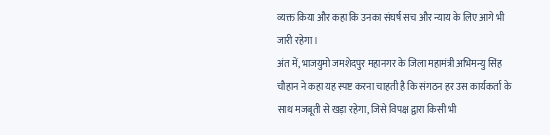व्यक्त किया और कहा कि उनका संघर्ष सच और न्याय के लिए आगे भी जारी रहेगा।
अंत में, भाजयुमो जमशेदपुर महानगर के जिला महामंत्री अभिमन्यु सिंह चौहान ने कहा यह स्पष्ट करना चाहती है कि संगठन हर उस कार्यकर्ता के साथ मजबूती से खड़ा रहेगा, जिसे विपक्ष द्वारा किसी भी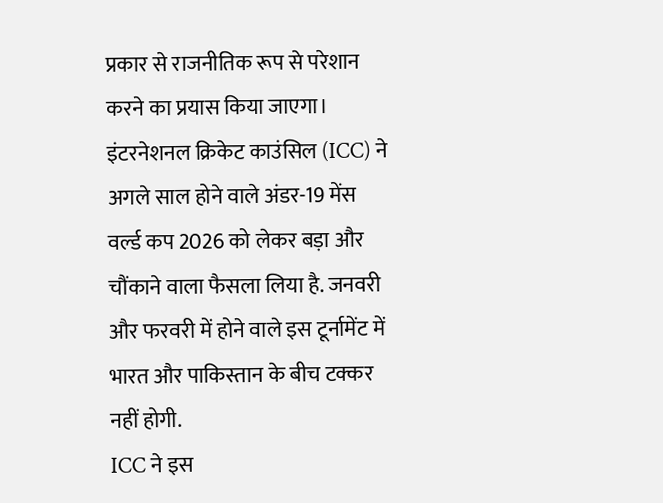प्रकार से राजनीतिक रूप से परेशान करने का प्रयास किया जाएगा।
इंटरनेशनल क्रिकेट काउंसिल (ICC) ने अगले साल होने वाले अंडर-19 मेंस वर्ल्ड कप 2026 को लेकर बड़ा और चौंकाने वाला फैसला लिया है. जनवरी और फरवरी में होने वाले इस टूर्नामेंट में भारत और पाकिस्तान के बीच टक्कर नहीं होगी.
ICC ने इस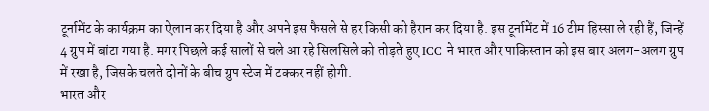टूर्नामेंट के कार्यक्रम का ऐलान कर दिया है और अपने इस फैसले से हर किसी को हैरान कर दिया है. इस टूर्नामेंट में 16 टीम हिस्सा ले रही हैं, जिन्हें 4 ग्रुप में बांटा गया है. मगर पिछले कई सालों से चले आ रहे सिलसिले को तोड़ते हुए ICC ने भारत और पाकिस्तान को इस बार अलग-अलग ग्रुप में रखा है, जिसके चलते दोनों के बीच ग्रुप स्टेज में टक्कर नहीं होगी.
भारत और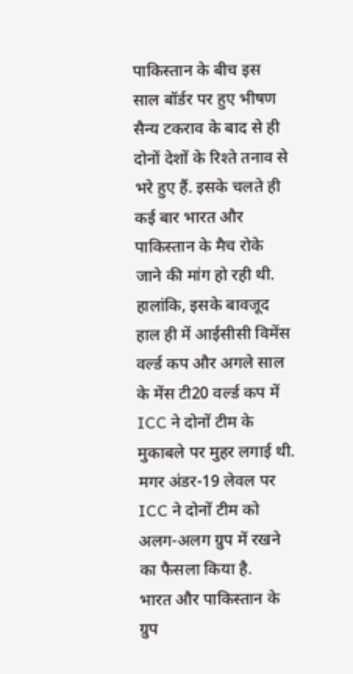पाकिस्तान के बीच इस साल बॉर्डर पर हुए भीषण सैन्य टकराव के बाद से ही दोनों देशों के रिश्ते तनाव से भरे हुए हैं. इसके चलते ही कई बार भारत और पाकिस्तान के मैच रोके जाने की मांग हो रही थी. हालांकि, इसके बावजूद हाल ही में आईसीसी विमेंस वर्ल्ड कप और अगले साल के मेंस टी20 वर्ल्ड कप में ICC ने दोनों टीम के मुकाबले पर मुहर लगाई थी. मगर अंडर-19 लेवल पर ICC ने दोनों टीम को अलग-अलग ग्रुप में रखने का फैसला किया है.
भारत और पाकिस्तान के ग्रुप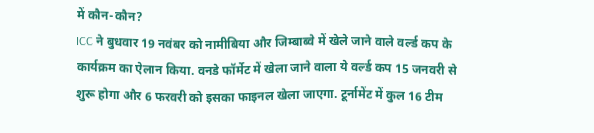में कौन-कौन?
ICC ने बुधवार 19 नवंबर को नामीबिया और जिम्बाब्वे में खेले जाने वाले वर्ल्ड कप के कार्यक्रम का ऐलान किया. वनडे फॉर्मेट में खेला जाने वाला ये वर्ल्ड कप 15 जनवरी से शुरू होगा और 6 फरवरी को इसका फाइनल खेला जाएगा. टूर्नामेंट में कुल 16 टीम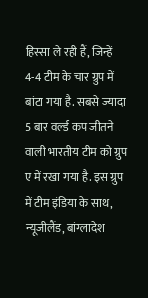हिस्सा ले रही हैं, जिन्हें 4-4 टीम के चार ग्रुप में बांटा गया है. सबसे ज्यादा 5 बार वर्ल्ड कप जीतने वाली भारतीय टीम को ग्रुप ए में रखा गया है. इस ग्रुप में टीम इंडिया के साथ, न्यूजीलैंड, बांग्लादेश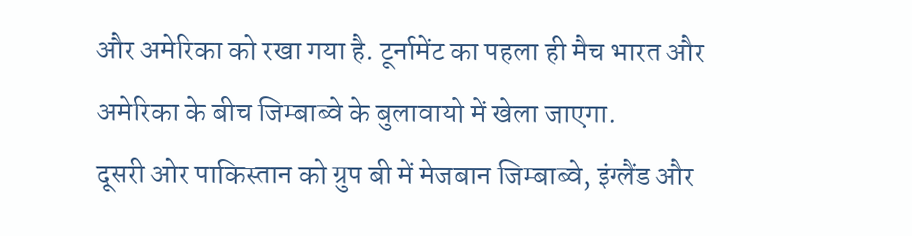और अमेरिका को रखा गया है. टूर्नामेंट का पहला ही मैच भारत और अमेरिका के बीच जिम्बाब्वे के बुलावायो में खेला जाएगा.
दूसरी ओर पाकिस्तान को ग्रुप बी में मेजबान जिम्बाब्वे, इंग्लैंड और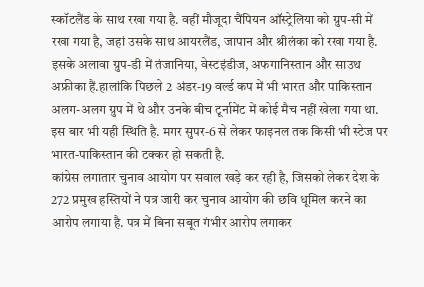स्कॉटलैंड के साथ रखा गया है. वहीं मौजूदा चैंपियन ऑस्ट्रेलिया को ग्रुप-सी में रखा गया है, जहां उसके साथ आयरलैंड, जापान और श्रीलंका को रखा गया है. इसके अलावा ग्रुप-डी में तंजानिया, वेस्टइंडीज, अफगानिस्तान और साउथ अफ्रीका हैं.हालांकि पिछले 2 अंडर-19 वर्ल्ड कप में भी भारत और पाकिस्तान अलग-अलग ग्रुप में थे और उनके बीच टूर्नामेंट में कोई मैच नहीं खेला गया था. इस बार भी यही स्थिति है. मगर सुपर-6 से लेकर फाइनल तक किसी भी स्टेज पर भारत-पाकिस्तान की टक्कर हो सकती है.
कांग्रेस लगातार चुनाव आयोग पर सवाल खड़े कर रही है, जिसको लेकर देश के 272 प्रमुख हस्तियों ने पत्र जारी कर चुनाव आयोग की छवि धूमिल करने का आरोप लगाया है. पत्र में बिना सबूत गंभीर आरोप लगाकर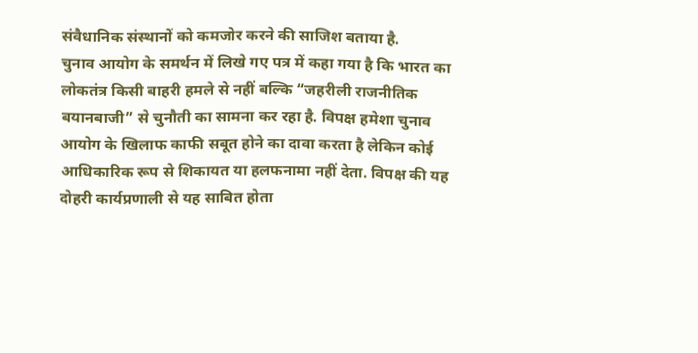संवैधानिक संस्थानों को कमजोर करने की साजिश बताया है.
चुनाव आयोग के समर्थन में लिखे गए पत्र में कहा गया है कि भारत का लोकतंत्र किसी बाहरी हमले से नहीं बल्कि “जहरीली राजनीतिक बयानबाजी” से चुनौती का सामना कर रहा है. विपक्ष हमेशा चुनाव आयोग के खिलाफ काफी सबूत होने का दावा करता है लेकिन कोई आधिकारिक रूप से शिकायत या हलफनामा नहीं देता. विपक्ष की यह दोहरी कार्यप्रणाली से यह साबित होता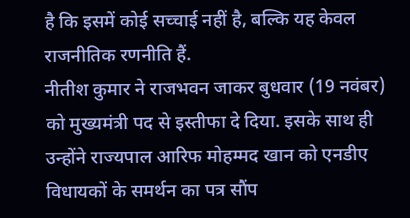है कि इसमें कोई सच्चाई नहीं है, बल्कि यह केवल राजनीतिक रणनीति हैं.
नीतीश कुमार ने राजभवन जाकर बुधवार (19 नवंबर) को मुख्यमंत्री पद से इस्तीफा दे दिया. इसके साथ ही उन्होंने राज्यपाल आरिफ मोहम्मद खान को एनडीए विधायकों के समर्थन का पत्र सौंप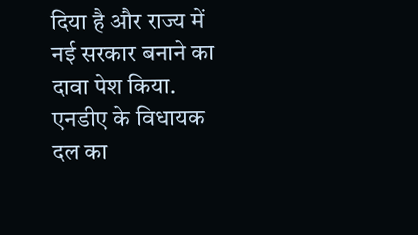दिया है और राज्य में नई सरकार बनाने का दावा पेश किया.
एनडीए के विधायक दल का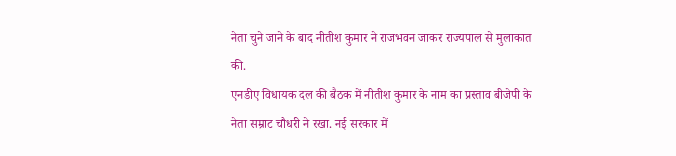नेता चुने जाने के बाद नीतीश कुमार ने राजभवन जाकर राज्यपाल से मुलाकात की.
एनडीए विधायक दल की बैठक में नीतीश कुमार के नाम का प्रस्ताव बीजेपी के नेता सम्राट चौधरी ने रखा. नई सरकार में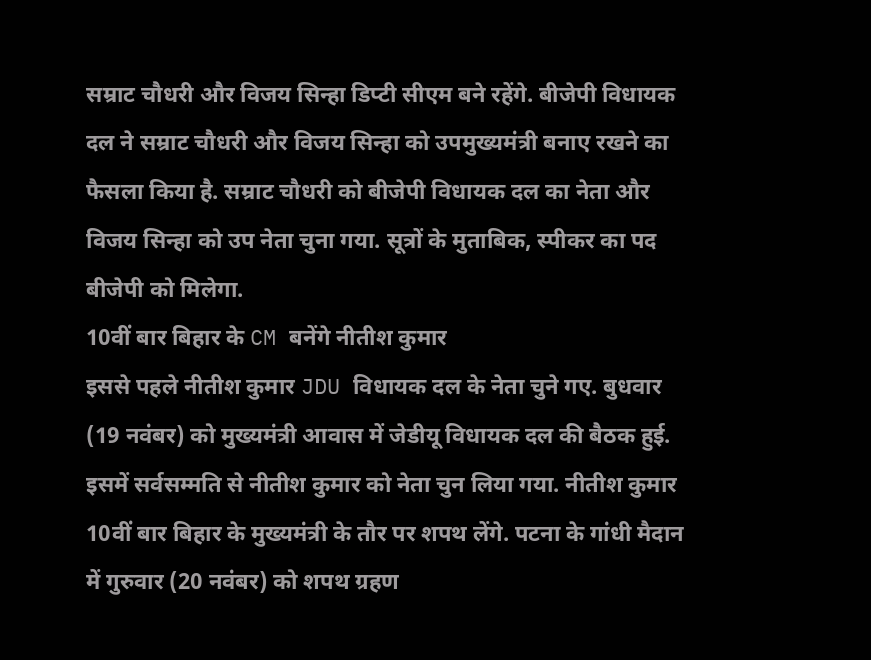सम्राट चौधरी और विजय सिन्हा डिप्टी सीएम बने रहेंगे. बीजेपी विधायक दल ने सम्राट चौधरी और विजय सिन्हा को उपमुख्यमंत्री बनाए रखने का फैसला किया है. सम्राट चौधरी को बीजेपी विधायक दल का नेता और विजय सिन्हा को उप नेता चुना गया. सूत्रों के मुताबिक, स्पीकर का पद बीजेपी को मिलेगा.
10वीं बार बिहार के CM बनेंगे नीतीश कुमार
इससे पहले नीतीश कुमार JDU विधायक दल के नेता चुने गए. बुधवार (19 नवंबर) को मुख्यमंत्री आवास में जेडीयू विधायक दल की बैठक हुई. इसमें सर्वसम्मति से नीतीश कुमार को नेता चुन लिया गया. नीतीश कुमार 10वीं बार बिहार के मुख्यमंत्री के तौर पर शपथ लेंगे. पटना के गांधी मैदान में गुरुवार (20 नवंबर) को शपथ ग्रहण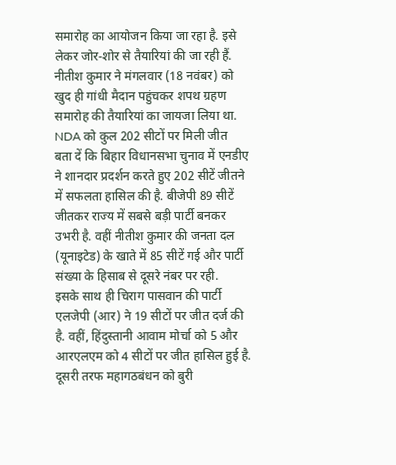समारोह का आयोजन किया जा रहा है. इसे लेकर जोर-शोर से तैयारियां की जा रही हैं. नीतीश कुमार ने मंगलवार (18 नवंबर) को खुद ही गांधी मैदान पहुंचकर शपथ ग्रहण समारोह की तैयारियां का जायजा लिया था.
NDA को कुल 202 सीटों पर मिली जीत
बता दें कि बिहार विधानसभा चुनाव में एनडीए ने शानदार प्रदर्शन करते हुए 202 सीटें जीतने में सफलता हासिल की है. बीजेपी 89 सीटें जीतकर राज्य में सबसे बड़ी पार्टी बनकर उभरी है. वहीं नीतीश कुमार की जनता दल (यूनाइटेड) के खाते में 85 सीटें गई और पार्टी संख्या के हिसाब से दूसरे नंबर पर रही.
इसके साथ ही चिराग पासवान की पार्टी एलजेपी (आर) ने 19 सीटों पर जीत दर्ज की है. वहीं, हिंदुस्तानी आवाम मोर्चा को 5 और आरएलएम को 4 सीटों पर जीत हासिल हुई है. दूसरी तरफ महागठबंधन को बुरी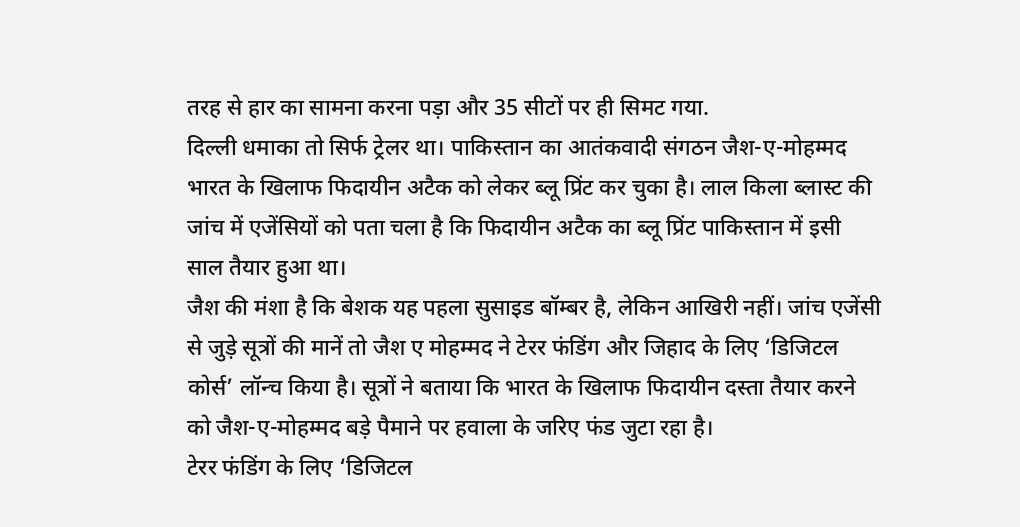तरह से हार का सामना करना पड़ा और 35 सीटों पर ही सिमट गया.
दिल्ली धमाका तो सिर्फ ट्रेलर था। पाकिस्तान का आतंकवादी संगठन जैश-ए-मोहम्मद भारत के खिलाफ फिदायीन अटैक को लेकर ब्लू प्रिंट कर चुका है। लाल किला ब्लास्ट की जांच में एजेंसियों को पता चला है कि फिदायीन अटैक का ब्लू प्रिंट पाकिस्तान में इसी साल तैयार हुआ था।
जैश की मंशा है कि बेशक यह पहला सुसाइड बॉम्बर है, लेकिन आखिरी नहीं। जांच एजेंसी से जुड़े सूत्रों की मानें तो जैश ए मोहम्मद ने टेरर फंडिंग और जिहाद के लिए ‘डिजिटल कोर्स’ लॉन्च किया है। सूत्रों ने बताया कि भारत के खिलाफ फिदायीन दस्ता तैयार करने को जैश-ए-मोहम्मद बड़े पैमाने पर हवाला के जरिए फंड जुटा रहा है।
टेरर फंडिंग के लिए ‘डिजिटल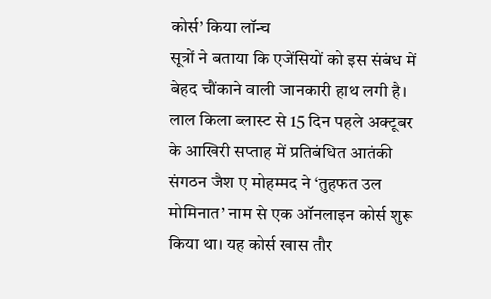कोर्स’ किया लॉन्च
सूत्रों ने बताया कि एजेंसियों को इस संबंध में बेहद चौंकाने वाली जानकारी हाथ लगी है। लाल किला ब्लास्ट से 15 दिन पहले अक्टूबर के आखिरी सप्ताह में प्रतिबंधित आतंकी संगठन जैश ए मोहम्मद ने ‘तुहफत उल मोमिनात’ नाम से एक ऑनलाइन कोर्स शुरू किया था। यह कोर्स खास तौर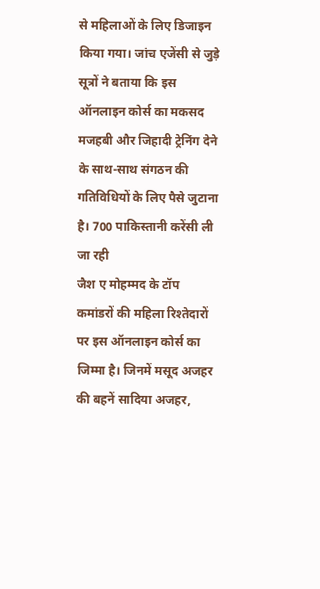से महिलाओं के लिए डिजाइन किया गया। जांच एजेंसी से जुड़े सूत्रों ने बताया कि इस ऑनलाइन कोर्स का मकसद मजहबी और जिहादी ट्रेनिंग देने के साथ-साथ संगठन की गतिविधियों के लिए पैसे जुटाना है। 700 पाकिस्तानी करेंसी ली जा रही
जैश ए मोहम्मद के टॉप कमांडरों की महिला रिश्तेदारों पर इस ऑनलाइन कोर्स का जिम्मा है। जिनमें मसूद अजहर की बहनें सादिया अजहर,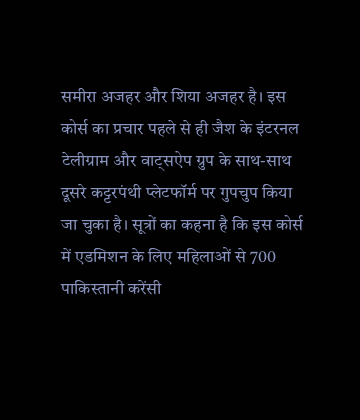समीरा अजहर और शिया अजहर है। इस कोर्स का प्रचार पहले से ही जैश के इंटरनल टेलीग्राम और वाट्सऐप ग्रुप के साथ-साथ दूसरे कट्टरपंथी प्लेटफॉर्म पर गुपचुप किया जा चुका है। सूत्रों का कहना है कि इस कोर्स में एडमिशन के लिए महिलाओं से 700 पाकिस्तानी करेंसी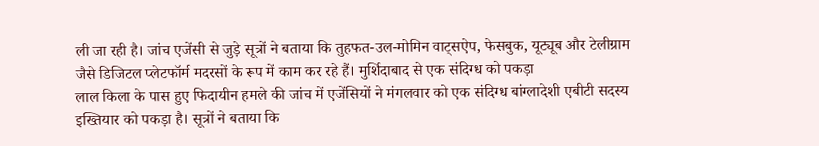ली जा रही है। जांच एजेंसी से जुड़े सूत्रों ने बताया कि तुहफत-उल-मोमिन वाट्सऐप, फेसबुक, यूट्यूब और टेलीग्राम जैसे डिजिटल प्लेटफॉर्म मदरसों के रूप में काम कर रहे हैं। मुर्शिदाबाद से एक संदिग्ध को पकड़ा
लाल किला के पास हुए फिदायीन हमले की जांच में एजेंसियों ने मंगलवार को एक संदिग्ध बांग्लादेशी एबीटी सदस्य इख्तियार को पकड़ा है। सूत्रों ने बताया कि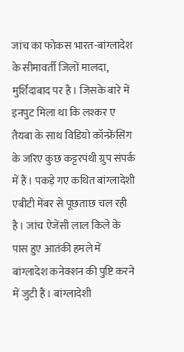जांच का फोकस भारत-बांग्लादेश के सीमावर्ती जिलों मालदा, मुर्शिदाबाद पर है। जिसके बारे में इनपुट मिला था कि लश्कर ए तैयबा के साथ विडियो कॉन्फ्रेंसिंग के जरिए कुछ कट्टरपंथी ग्रुप संपर्क में हैं। पकड़े गए कथित बांग्लादेशी एबीटी मेंबर से पूछताछ चल रही है। जांच ऐजेंसी लाल किले के पास हुए आतंकी हमले में बांग्लादेश कनेक्शन की पुष्टि करने में जुटी हैं। बांग्लादेशी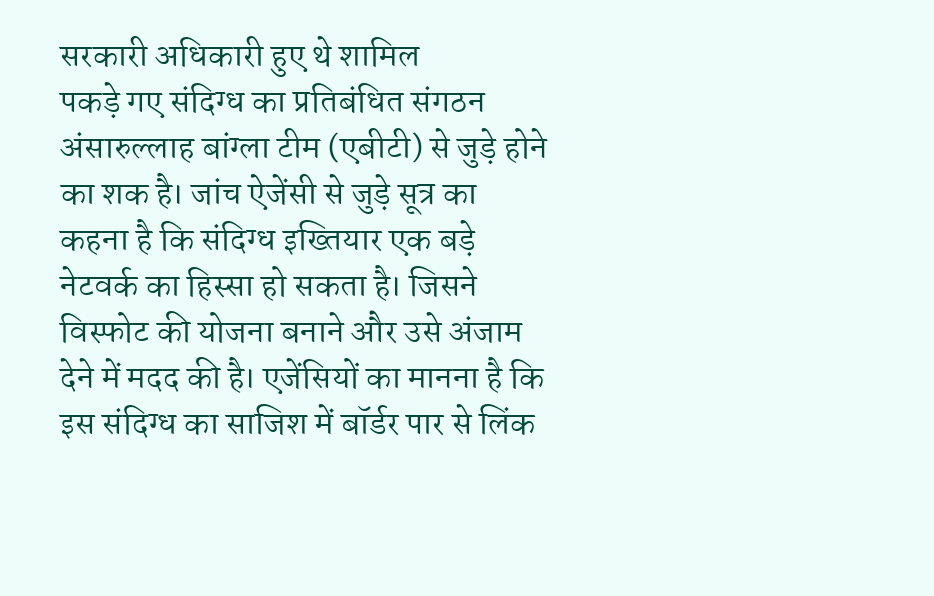सरकारी अधिकारी हुए थे शामिल
पकड़े गए संदिग्ध का प्रतिबंधित संगठन अंसारुल्लाह बांग्ला टीम (एबीटी) से जुड़े होने का शक है। जांच ऐजेंसी से जुड़े सूत्र का कहना है कि संदिग्ध इख्तियार एक बड़े नेटवर्क का हिस्सा हो सकता है। जिसने विस्फोट की योजना बनाने और उसे अंजाम देने में मदद की है। एजेंसियों का मानना है कि इस संदिग्ध का साजिश में बॉर्डर पार से लिंक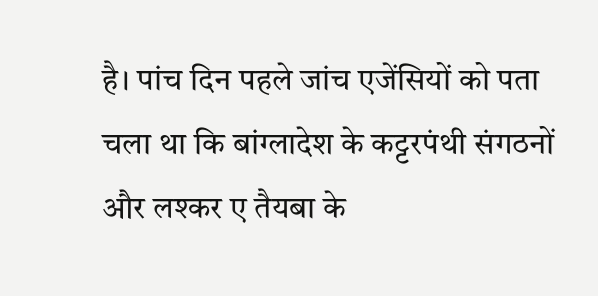है। पांच दिन पहले जांच एजेंसियों को पता चला था कि बांग्लादेश के कट्टरपंथी संगठनों और लश्कर ए तैयबा के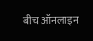बीच ऑनलाइन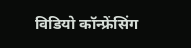विडियो कॉन्फ्रेंसिंग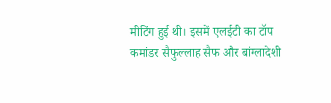मीटिंग हुई थी। इसमें एलईटी का टॉप कमांडर सैफुल्लाह सैफ और बांग्लादेशी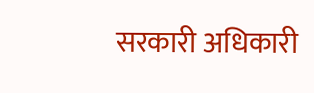सरकारी अधिकारी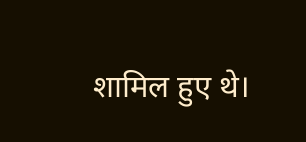शामिल हुए थे।